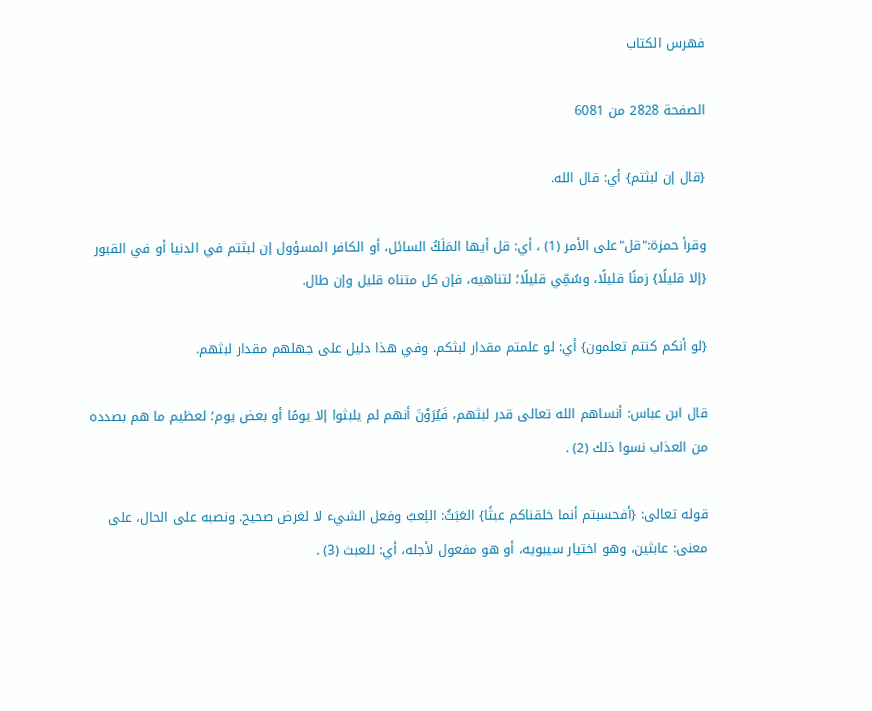فهرس الكتاب

الصفحة 2828 من 6081

{قال إن لبثتم} أي: قال الله.

وقرأ حمزة:"قل"على الأمر (1) ، أي: قل أيها المَلَكُ السائل، أو الكافر المسؤول إن لبثتم في الدنيا أو في القبور {إلا قليلًا} زمنًا قليلًا، وسُمِّي قليلًا؛ لتناهيه، فإن كل متناه قليل وإن طال.

{لو أنكم كنتم تعلمون} أي: لو علمتم مقدار لبثكم. وفي هذا دليل على جهلهم مقدار لبثهم.

قال ابن عباس: أنساهم الله تعالى قدر لبثهم، فَيُرَوْنَ أنهم لم يلبثوا إلا يومًا أو بعض يوم؛ لعظيم ما هم بصدده من العذاب نسوا ذلك (2) .

قوله تعالى: {أفحسبتم أنما خلقناكم عبثًا} العَبَثُ: اللِعبُ وفعل الشيء لا لغرض صحيح. ونصبه على الحال، على معنى: عابثين، وهو اختيار سيبويه، أو هو مفعول لأجله، أي: للعبث (3) .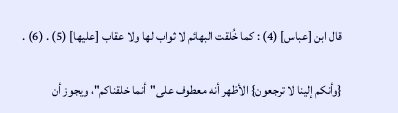قال ابن [عباس] (4) : كما خُلقت البهائم لا ثواب لها ولا عقاب [عليها] (5) . (6) .

{وأنكم إلينا لا ترجعون} الأظهر أنه معطوف على"أنما خلقناكم"، ويجوز أن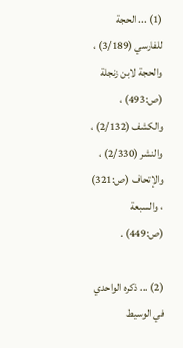(1) ... الحجة للفارسي (3/189) ، والحجة لابن زنجلة (ص:493) ، والكشف (2/132) ، والنشر (2/330) ، والإتحاف (ص:321) ، والسبعة (ص:449) .

(2) ... ذكره الواحدي في الوسيط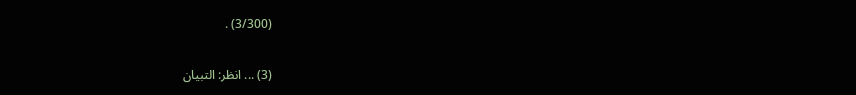(3/300) .

(3) ... انظر: التبيان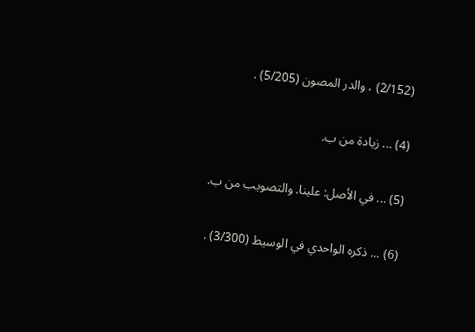(2/152) ، والدر المصون (5/205) .

(4) ... زيادة من ب.

(5) ... في الأصل: علينا. والتصويب من ب.

(6) ... ذكره الواحدي في الوسيط (3/300) .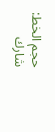حجم الخط:
شارك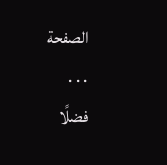الصفحة
. . .
فضلًا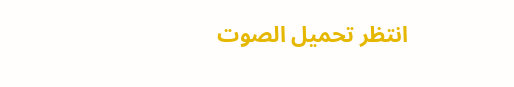انتظر تحميل الصوت